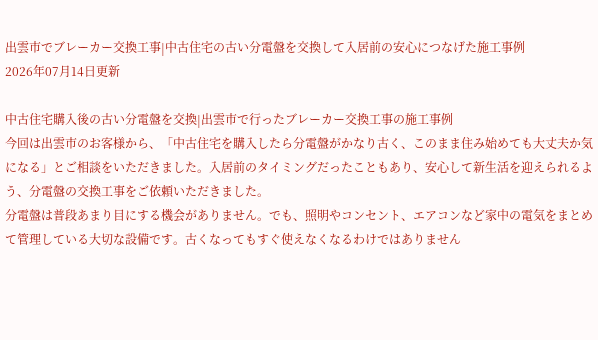出雲市でブレーカー交換工事|中古住宅の古い分電盤を交換して入居前の安心につなげた施工事例
2026年07月14日更新

中古住宅購入後の古い分電盤を交換|出雲市で行ったブレーカー交換工事の施工事例
今回は出雲市のお客様から、「中古住宅を購入したら分電盤がかなり古く、このまま住み始めても大丈夫か気になる」とご相談をいただきました。入居前のタイミングだったこともあり、安心して新生活を迎えられるよう、分電盤の交換工事をご依頼いただきました。
分電盤は普段あまり目にする機会がありません。でも、照明やコンセント、エアコンなど家中の電気をまとめて管理している大切な設備です。古くなってもすぐ使えなくなるわけではありません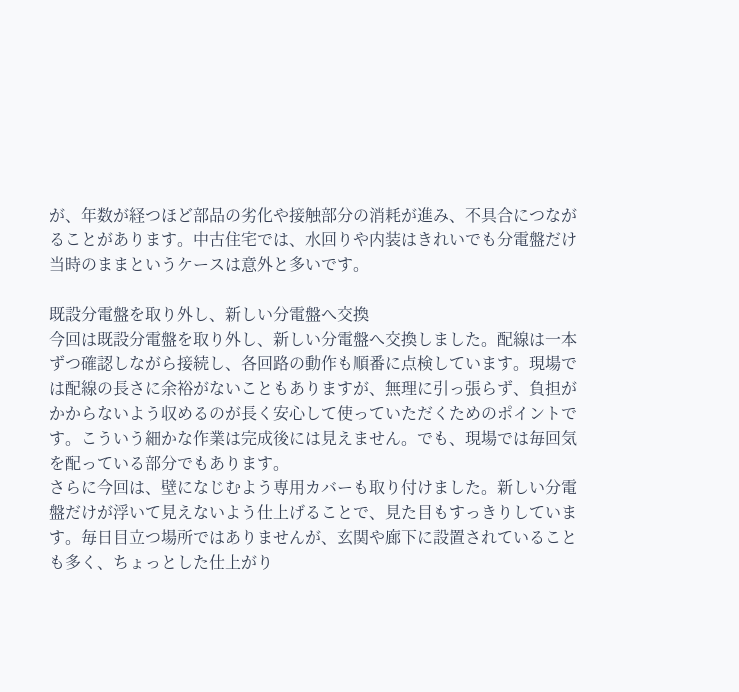が、年数が経つほど部品の劣化や接触部分の消耗が進み、不具合につながることがあります。中古住宅では、水回りや内装はきれいでも分電盤だけ当時のままというケースは意外と多いです。

既設分電盤を取り外し、新しい分電盤へ交換
今回は既設分電盤を取り外し、新しい分電盤へ交換しました。配線は一本ずつ確認しながら接続し、各回路の動作も順番に点検しています。現場では配線の長さに余裕がないこともありますが、無理に引っ張らず、負担がかからないよう収めるのが長く安心して使っていただくためのポイントです。こういう細かな作業は完成後には見えません。でも、現場では毎回気を配っている部分でもあります。
さらに今回は、壁になじむよう専用カバーも取り付けました。新しい分電盤だけが浮いて見えないよう仕上げることで、見た目もすっきりしています。毎日目立つ場所ではありませんが、玄関や廊下に設置されていることも多く、ちょっとした仕上がり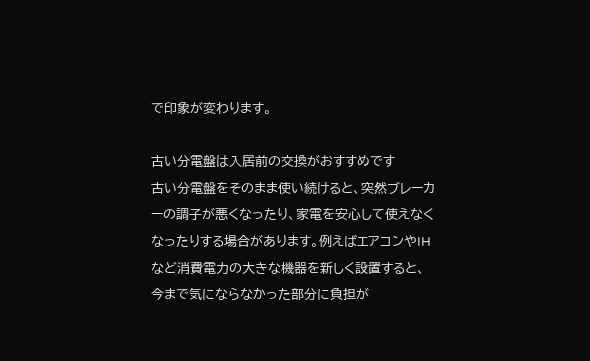で印象が変わります。

古い分電盤は入居前の交換がおすすめです
古い分電盤をそのまま使い続けると、突然ブレーカーの調子が悪くなったり、家電を安心して使えなくなったりする場合があります。例えばエアコンやIHなど消費電力の大きな機器を新しく設置すると、今まで気にならなかった部分に負担が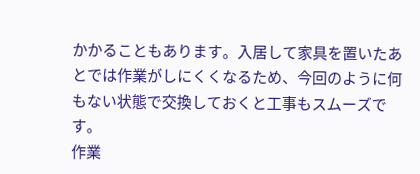かかることもあります。入居して家具を置いたあとでは作業がしにくくなるため、今回のように何もない状態で交換しておくと工事もスムーズです。
作業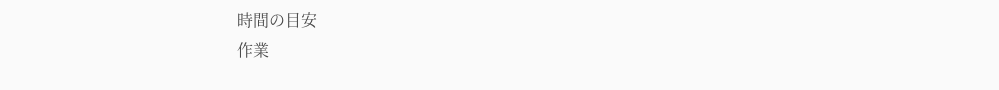時間の目安
作業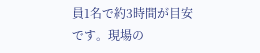員1名で約3時間が目安です。現場の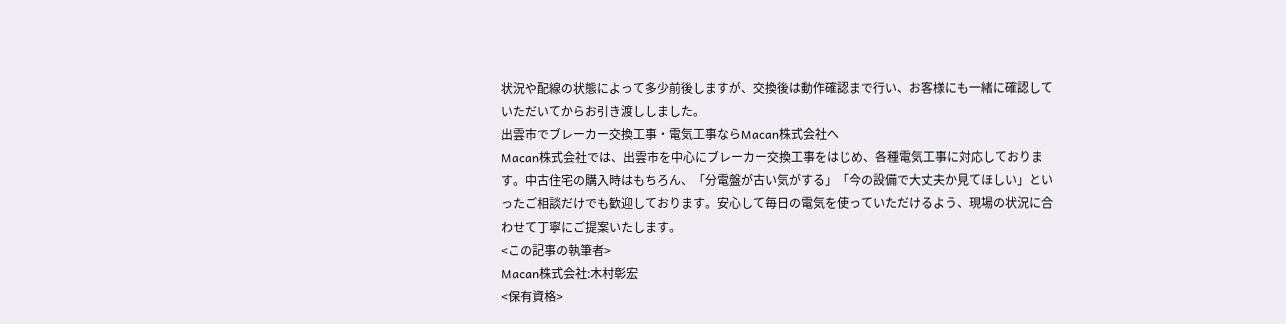状況や配線の状態によって多少前後しますが、交換後は動作確認まで行い、お客様にも一緒に確認していただいてからお引き渡ししました。
出雲市でブレーカー交換工事・電気工事ならMacan株式会社へ
Macan株式会社では、出雲市を中心にブレーカー交換工事をはじめ、各種電気工事に対応しております。中古住宅の購入時はもちろん、「分電盤が古い気がする」「今の設備で大丈夫か見てほしい」といったご相談だけでも歓迎しております。安心して毎日の電気を使っていただけるよう、現場の状況に合わせて丁寧にご提案いたします。
<この記事の執筆者>
Macan株式会社:木村彰宏
<保有資格>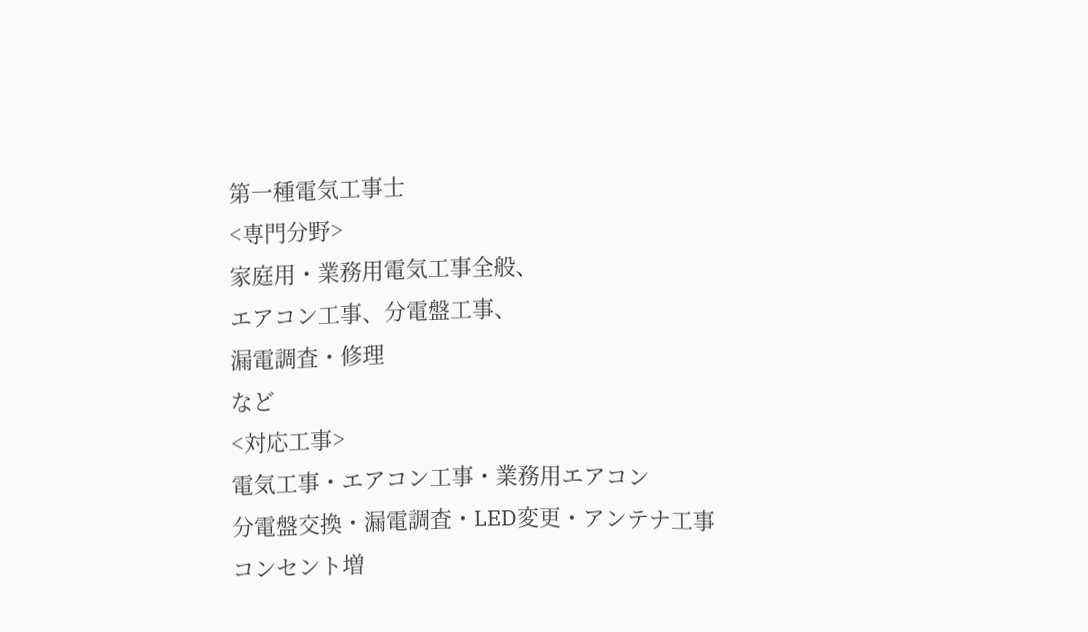第一種電気工事士
<専門分野>
家庭用・業務用電気工事全般、
エアコン工事、分電盤工事、
漏電調査・修理
など
<対応工事>
電気工事・エアコン工事・業務用エアコン
分電盤交換・漏電調査・LED変更・アンテナ工事
コンセント増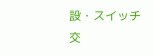設・スイッチ交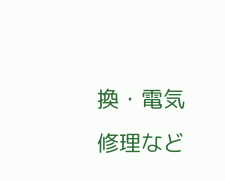換・電気修理など